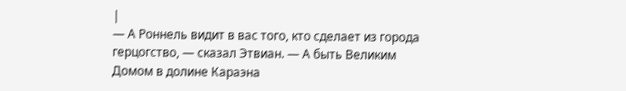|
— А Роннель видит в вас того, кто сделает из города герцогство, — сказал Этвиан. — А быть Великим Домом в долине Караэна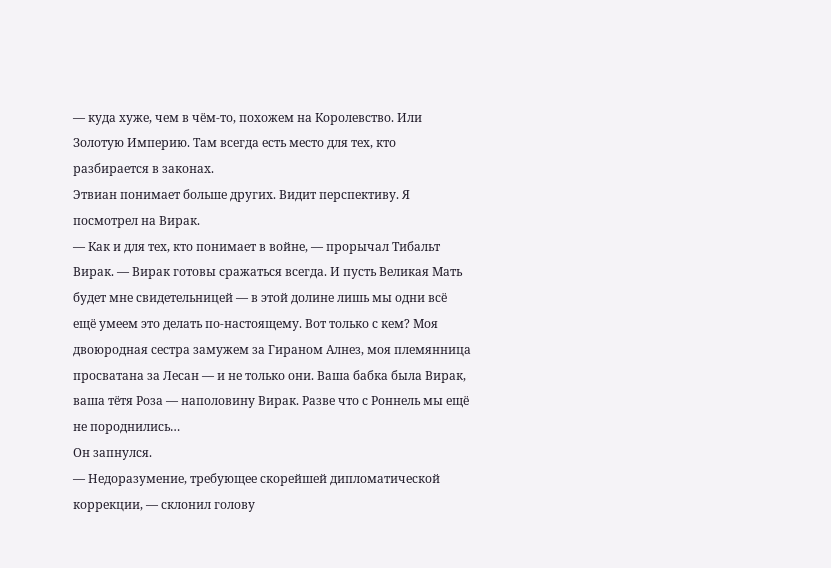— куда хуже, чем в чём-то, похожем на Королевство. Или Золотую Империю. Там всегда есть место для тех, кто разбирается в законах.
Этвиан понимает больше других. Видит перспективу. Я посмотрел на Вирак.
— Как и для тех, кто понимает в войне, — прорычал Тибальт Вирак. — Вирак готовы сражаться всегда. И пусть Великая Мать будет мне свидетельницей — в этой долине лишь мы одни всё ещё умеем это делать по-настоящему. Вот только с кем? Моя двоюродная сестра замужем за Гираном Алнез, моя племянница просватана за Лесан — и не только они. Ваша бабка была Вирак, ваша тётя Роза — наполовину Вирак. Разве что с Роннель мы ещё не породнились…
Он запнулся.
— Недоразумение, требующее скорейшей дипломатической коррекции, — склонил голову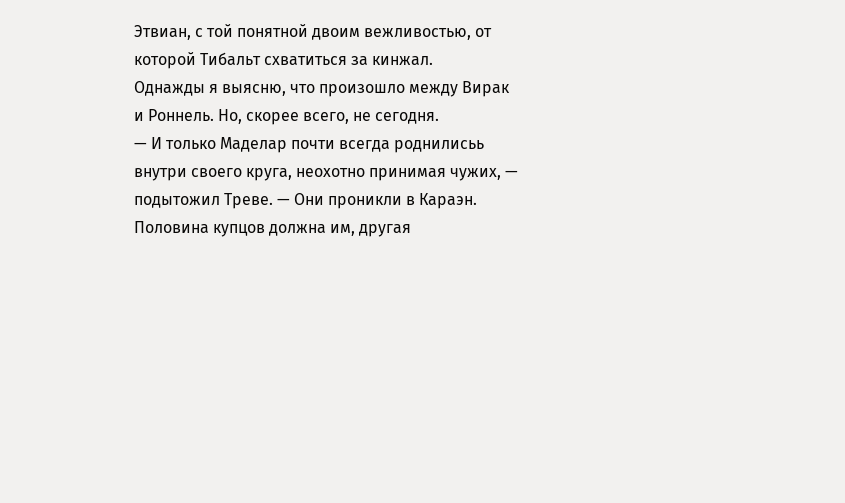Этвиан, с той понятной двоим вежливостью, от которой Тибальт схватиться за кинжал.
Однажды я выясню, что произошло между Вирак и Роннель. Но, скорее всего, не сегодня.
— И только Маделар почти всегда роднилисьь внутри своего круга, неохотно принимая чужих, — подытожил Треве. — Они проникли в Караэн. Половина купцов должна им, другая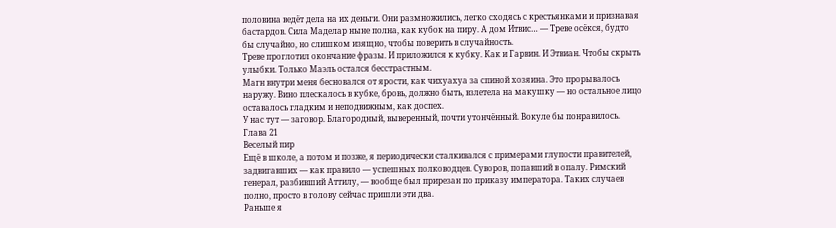половина ведёт дела на их деньги. Они размножились, легко сходясь с крестьянками и признавая бастардов. Сила Маделар ныне полна, как кубок на пиру. А дом Итвис… — Треве осёкся, будто бы случайно, но слишком изящно, чтобы поверить в случайность.
Треве проглотил окончание фразы. И приложился к кубку. Как и Гарвин. И Этвиан. Чтобы скрыть улыбки. Только Маэль остался бесстрастным.
Магн внутри меня бесновался от ярости, как чихуахуа за спиной хозяина. Это прорывалось наружу. Вино плескалось в кубке, бровь, должно быть, взлетела на макушку — но остальное лицо оставалось гладким и неподвижным, как доспех.
У нас тут — заговор. Благородный, выверенный, почти утончённый. Вокуле бы понравилось.
Глава 21
Веселый пир
Ещё в школе, а потом и позже, я периодически сталкивался с примерами глупости правителей, задвигавших — как правило — успешных полководцев. Суворов, попавший в опалу. Римский генерал, разбивший Аттилу, — вообще был прирезан по приказу императора. Таких случаев полно, просто в голову сейчас пришли эти два.
Раньше я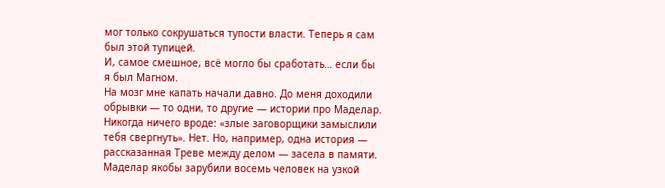мог только сокрушаться тупости власти. Теперь я сам был этой тупицей.
И, самое смешное, всё могло бы сработать… если бы я был Магном.
На мозг мне капать начали давно. До меня доходили обрывки — то одни, то другие — истории про Маделар. Никогда ничего вроде: «злые заговорщики замыслили тебя свергнуть». Нет. Но, например, одна история — рассказанная Треве между делом — засела в памяти. Маделар якобы зарубили восемь человек на узкой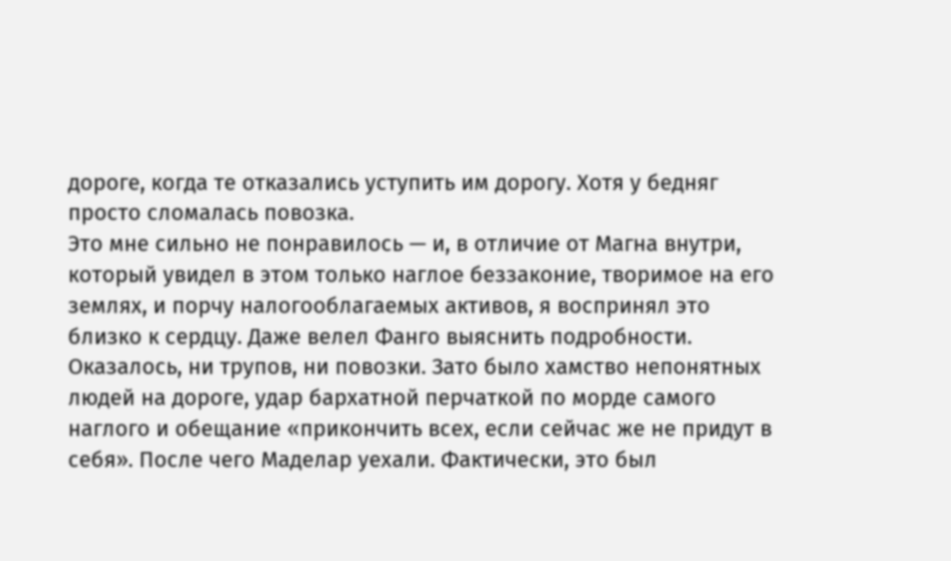дороге, когда те отказались уступить им дорогу. Хотя у бедняг просто сломалась повозка.
Это мне сильно не понравилось — и, в отличие от Магна внутри, который увидел в этом только наглое беззаконие, творимое на его землях, и порчу налогооблагаемых активов, я воспринял это близко к сердцу. Даже велел Фанго выяснить подробности.
Оказалось, ни трупов, ни повозки. Зато было хамство непонятных людей на дороге, удар бархатной перчаткой по морде самого наглого и обещание «прикончить всех, если сейчас же не придут в себя». После чего Маделар уехали. Фактически, это был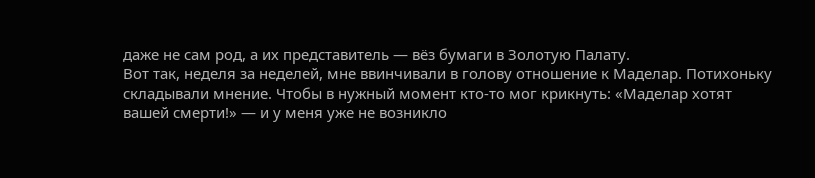даже не сам род, а их представитель — вёз бумаги в Золотую Палату.
Вот так, неделя за неделей, мне ввинчивали в голову отношение к Маделар. Потихоньку складывали мнение. Чтобы в нужный момент кто-то мог крикнуть: «Маделар хотят вашей смерти!» — и у меня уже не возникло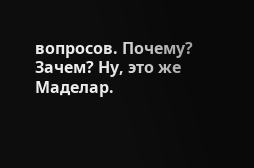вопросов. Почему? Зачем? Ну, это же Маделар.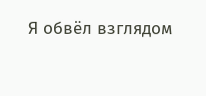Я обвёл взглядом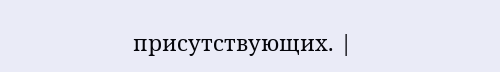присутствующих. |